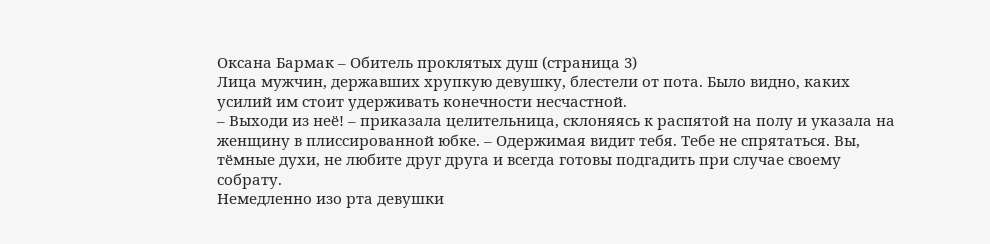Оксана Бармак – Обитель проклятых душ (страница 3)
Лица мужчин, державших хрупкую девушку, блестели от пота. Было видно, каких усилий им стоит удерживать конечности несчастной.
– Выходи из неё! – приказала целительница, склоняясь к распятой на полу и указала на женщину в плиссированной юбке. – Одержимая видит тебя. Тебе не спрятаться. Вы, тёмные духи, не любите друг друга и всегда готовы подгадить при случае своему собрату.
Немедленно изо рта девушки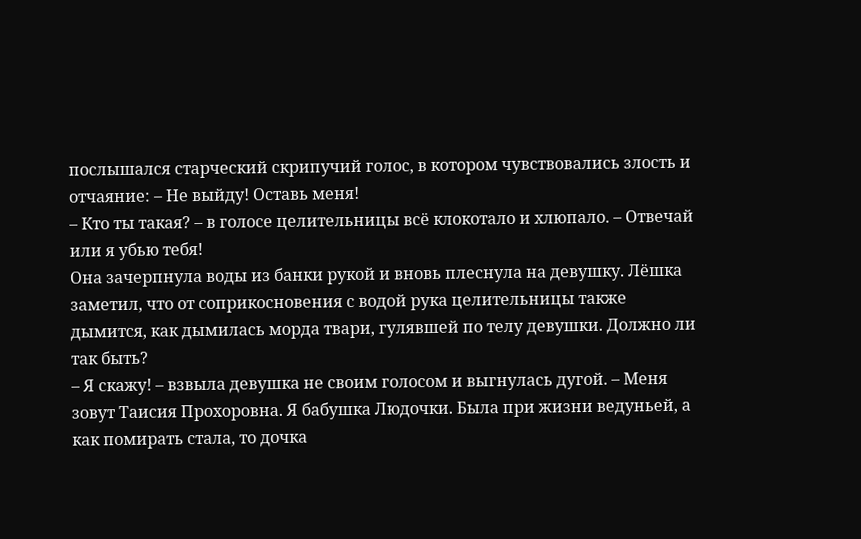послышался старческий скрипучий голос, в котором чувствовались злость и отчаяние: – Не выйду! Оставь меня!
– Кто ты такая? – в голосе целительницы всё клокотало и хлюпало. – Отвечай или я убью тебя!
Она зачерпнула воды из банки рукой и вновь плеснула на девушку. Лёшка заметил, что от соприкосновения с водой рука целительницы также дымится, как дымилась морда твари, гулявшей по телу девушки. Должно ли так быть?
– Я скажу! – взвыла девушка не своим голосом и выгнулась дугой. – Меня зовут Таисия Прохоровна. Я бабушка Людочки. Была при жизни ведуньей, а как помирать стала, то дочка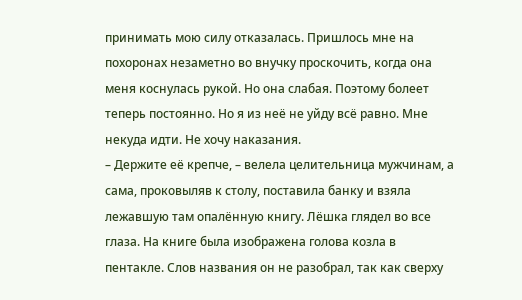принимать мою силу отказалась. Пришлось мне на похоронах незаметно во внучку проскочить, когда она меня коснулась рукой. Но она слабая. Поэтому болеет теперь постоянно. Но я из неё не уйду всё равно. Мне некуда идти. Не хочу наказания.
– Держите её крепче, – велела целительница мужчинам, а сама, проковыляв к столу, поставила банку и взяла лежавшую там опалённую книгу. Лёшка глядел во все глаза. На книге была изображена голова козла в пентакле. Слов названия он не разобрал, так как сверху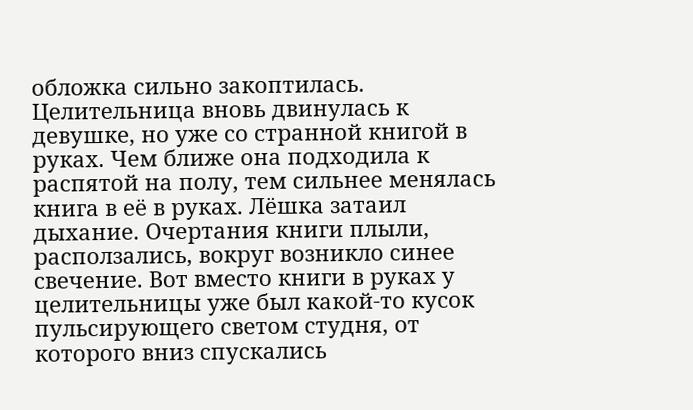обложка сильно закоптилась. Целительница вновь двинулась к девушке, но уже со странной книгой в руках. Чем ближе она подходила к распятой на полу, тем сильнее менялась книга в её в руках. Лёшка затаил дыхание. Очертания книги плыли, расползались, вокруг возникло синее свечение. Вот вместо книги в руках у целительницы уже был какой-то кусок пульсирующего светом студня, от которого вниз спускались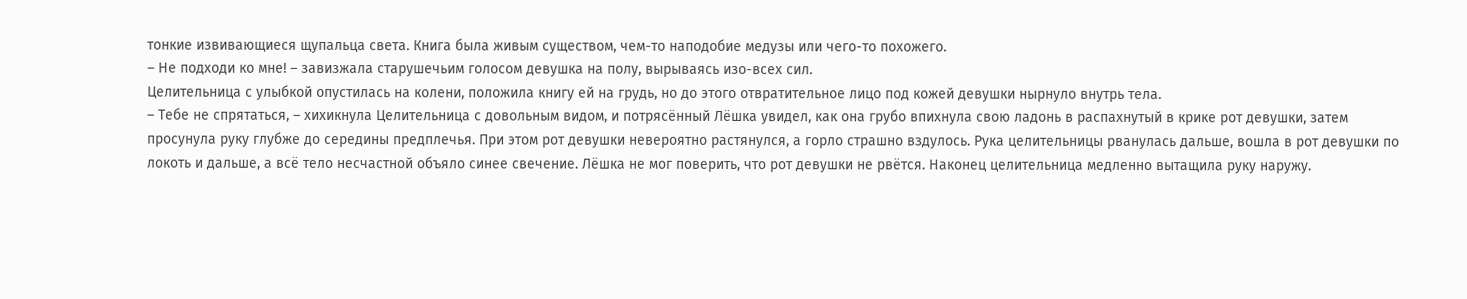тонкие извивающиеся щупальца света. Книга была живым существом, чем-то наподобие медузы или чего-то похожего.
– Не подходи ко мне! – завизжала старушечьим голосом девушка на полу, вырываясь изо-всех сил.
Целительница с улыбкой опустилась на колени, положила книгу ей на грудь, но до этого отвратительное лицо под кожей девушки нырнуло внутрь тела.
– Тебе не спрятаться, – хихикнула Целительница с довольным видом, и потрясённый Лёшка увидел, как она грубо впихнула свою ладонь в распахнутый в крике рот девушки, затем просунула руку глубже до середины предплечья. При этом рот девушки невероятно растянулся, а горло страшно вздулось. Рука целительницы рванулась дальше, вошла в рот девушки по локоть и дальше, а всё тело несчастной объяло синее свечение. Лёшка не мог поверить, что рот девушки не рвётся. Наконец целительница медленно вытащила руку наружу.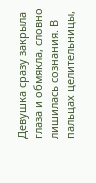Девушка сразу закрыла глаза и обмякла, словно лишилась сознания. В пальцах целительницы,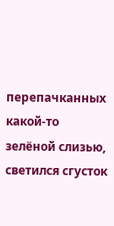перепачканных какой-то зелёной слизью, светился сгусток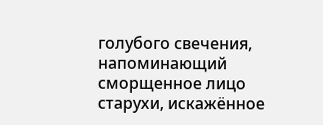голубого свечения, напоминающий сморщенное лицо старухи, искажённое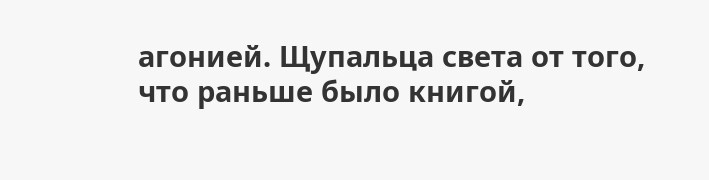агонией. Щупальца света от того, что раньше было книгой,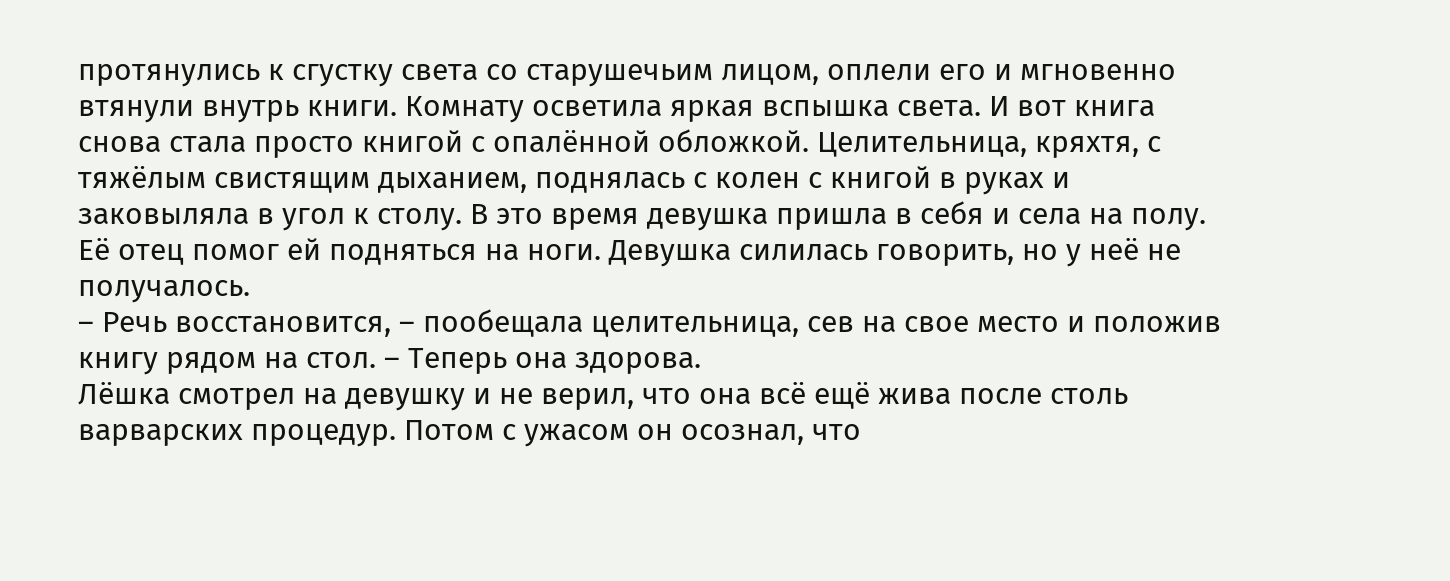протянулись к сгустку света со старушечьим лицом, оплели его и мгновенно втянули внутрь книги. Комнату осветила яркая вспышка света. И вот книга снова стала просто книгой с опалённой обложкой. Целительница, кряхтя, с тяжёлым свистящим дыханием, поднялась с колен с книгой в руках и заковыляла в угол к столу. В это время девушка пришла в себя и села на полу. Её отец помог ей подняться на ноги. Девушка силилась говорить, но у неё не получалось.
– Речь восстановится, – пообещала целительница, сев на свое место и положив книгу рядом на стол. – Теперь она здорова.
Лёшка смотрел на девушку и не верил, что она всё ещё жива после столь варварских процедур. Потом с ужасом он осознал, что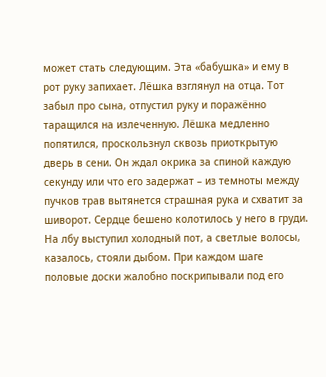может стать следующим. Эта «бабушка» и ему в рот руку запихает. Лёшка взглянул на отца. Тот забыл про сына, отпустил руку и поражённо таращился на излеченную. Лёшка медленно попятился, проскользнул сквозь приоткрытую дверь в сени. Он ждал окрика за спиной каждую секунду или что его задержат – из темноты между пучков трав вытянется страшная рука и схватит за шиворот. Сердце бешено колотилось у него в груди. На лбу выступил холодный пот, а светлые волосы, казалось, стояли дыбом. При каждом шаге половые доски жалобно поскрипывали под его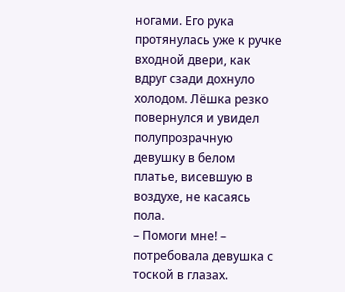ногами. Его рука протянулась уже к ручке входной двери, как вдруг сзади дохнуло холодом. Лёшка резко повернулся и увидел полупрозрачную девушку в белом платье, висевшую в воздухе, не касаясь пола.
– Помоги мне! – потребовала девушка с тоской в глазах.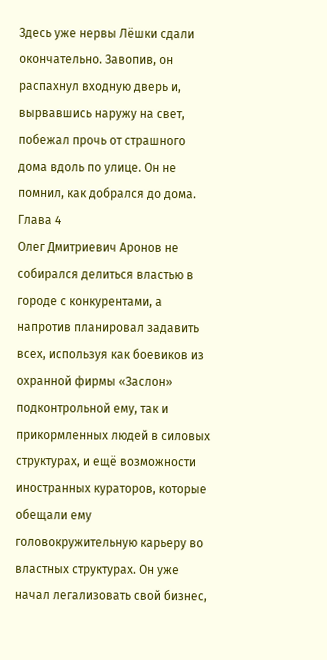Здесь уже нервы Лёшки сдали окончательно. Завопив, он распахнул входную дверь и, вырвавшись наружу на свет, побежал прочь от страшного дома вдоль по улице. Он не помнил, как добрался до дома.
Глава 4
Олег Дмитриевич Аронов не собирался делиться властью в городе с конкурентами, а напротив планировал задавить всех, используя как боевиков из охранной фирмы «Заслон» подконтрольной ему, так и прикормленных людей в силовых структурах, и ещё возможности иностранных кураторов, которые обещали ему головокружительную карьеру во властных структурах. Он уже начал легализовать свой бизнес,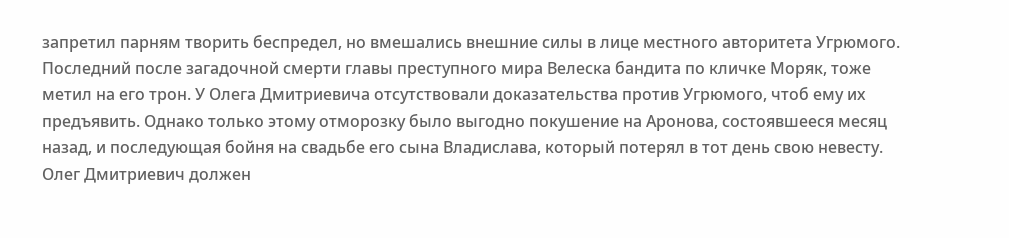запретил парням творить беспредел, но вмешались внешние силы в лице местного авторитета Угрюмого. Последний после загадочной смерти главы преступного мира Велеска бандита по кличке Моряк, тоже метил на его трон. У Олега Дмитриевича отсутствовали доказательства против Угрюмого, чтоб ему их предъявить. Однако только этому отморозку было выгодно покушение на Аронова, состоявшееся месяц назад, и последующая бойня на свадьбе его сына Владислава, который потерял в тот день свою невесту. Олег Дмитриевич должен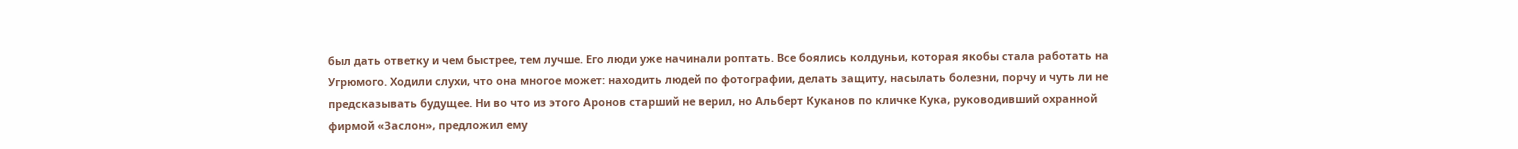был дать ответку и чем быстрее, тем лучше. Его люди уже начинали роптать. Все боялись колдуньи, которая якобы стала работать на Угрюмого. Ходили слухи, что она многое может: находить людей по фотографии, делать защиту, насылать болезни, порчу и чуть ли не предсказывать будущее. Ни во что из этого Аронов старший не верил, но Альберт Куканов по кличке Кука, руководивший охранной фирмой «Заслон», предложил ему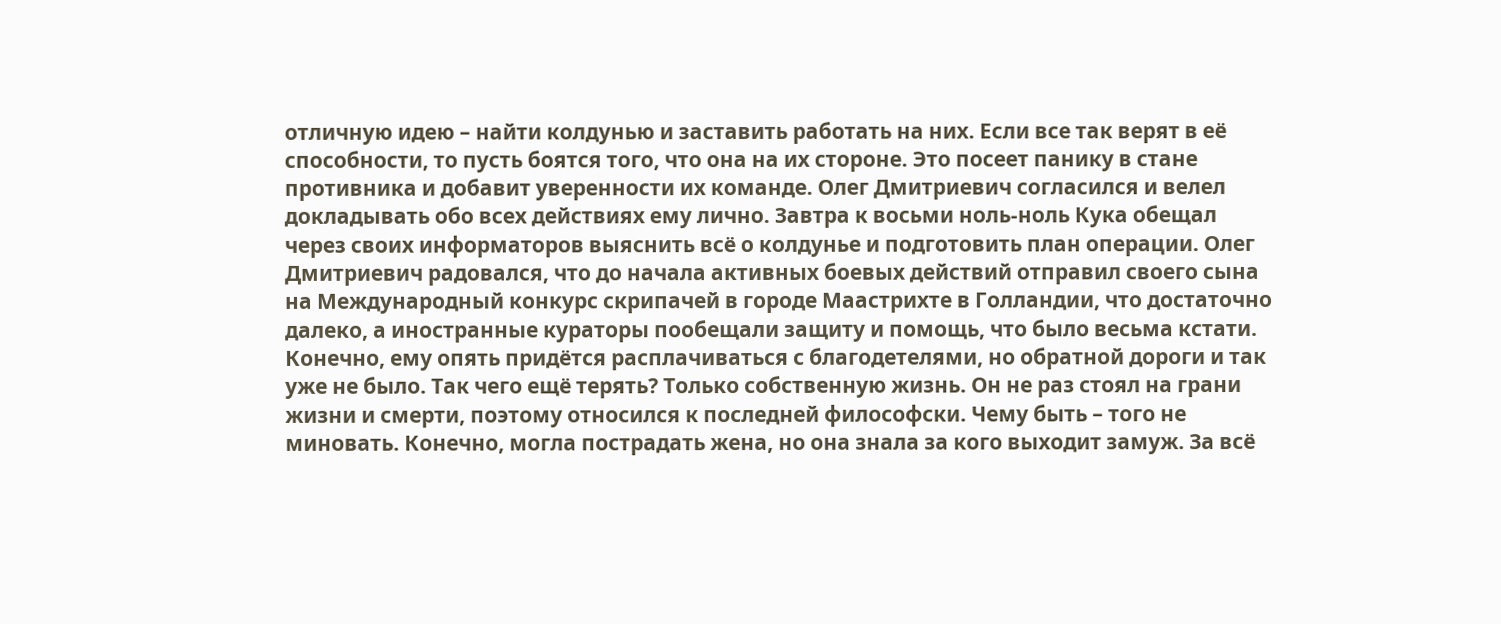отличную идею – найти колдунью и заставить работать на них. Если все так верят в её способности, то пусть боятся того, что она на их стороне. Это посеет панику в стане противника и добавит уверенности их команде. Олег Дмитриевич согласился и велел докладывать обо всех действиях ему лично. Завтра к восьми ноль-ноль Кука обещал через своих информаторов выяснить всё о колдунье и подготовить план операции. Олег Дмитриевич радовался, что до начала активных боевых действий отправил своего сына на Международный конкурс скрипачей в городе Маастрихте в Голландии, что достаточно далеко, а иностранные кураторы пообещали защиту и помощь, что было весьма кстати. Конечно, ему опять придётся расплачиваться с благодетелями, но обратной дороги и так уже не было. Так чего ещё терять? Только собственную жизнь. Он не раз стоял на грани жизни и смерти, поэтому относился к последней философски. Чему быть – того не миновать. Конечно, могла пострадать жена, но она знала за кого выходит замуж. За всё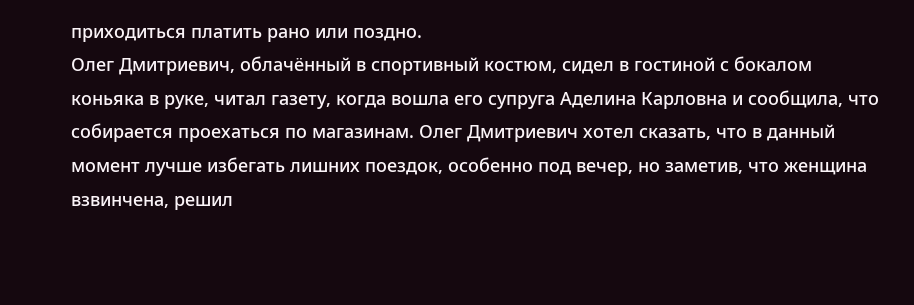приходиться платить рано или поздно.
Олег Дмитриевич, облачённый в спортивный костюм, сидел в гостиной с бокалом коньяка в руке, читал газету, когда вошла его супруга Аделина Карловна и сообщила, что собирается проехаться по магазинам. Олег Дмитриевич хотел сказать, что в данный момент лучше избегать лишних поездок, особенно под вечер, но заметив, что женщина взвинчена, решил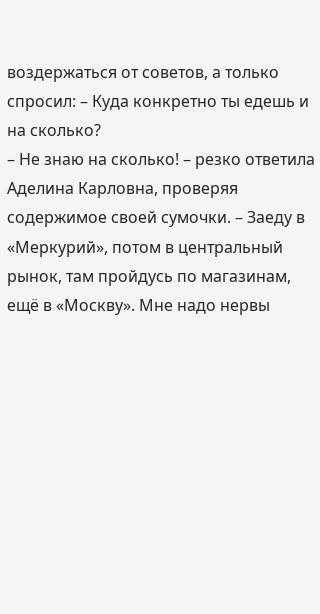воздержаться от советов, а только спросил: – Куда конкретно ты едешь и на сколько?
– Не знаю на сколько! – резко ответила Аделина Карловна, проверяя содержимое своей сумочки. – Заеду в «Меркурий», потом в центральный рынок, там пройдусь по магазинам, ещё в «Москву». Мне надо нервы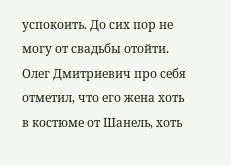успокоить. До сих пор не могу от свадьбы отойти.
Олег Дмитриевич про себя отметил, что его жена хоть в костюме от Шанель, хоть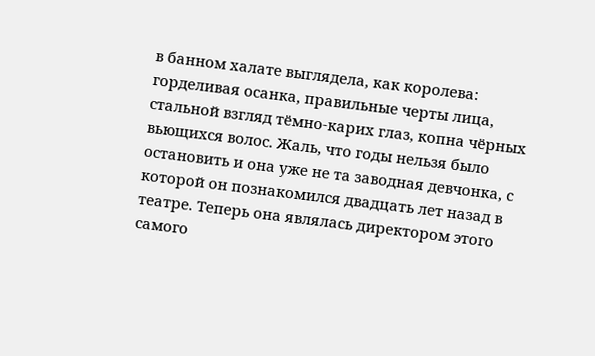в банном халате выглядела, как королева: горделивая осанка, правильные черты лица, стальной взгляд тёмно-карих глаз, копна чёрных вьющихся волос. Жаль, что годы нельзя было остановить и она уже не та заводная девчонка, с которой он познакомился двадцать лет назад в театре. Теперь она являлась директором этого самого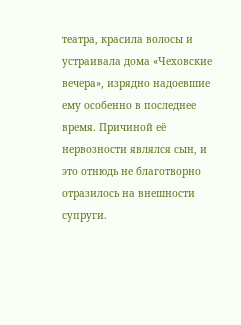театра, красила волосы и устраивала дома «Чеховские вечера», изрядно надоевшие ему особенно в последнее время. Причиной её нервозности являлся сын, и это отнюдь не благотворно отразилось на внешности супруги.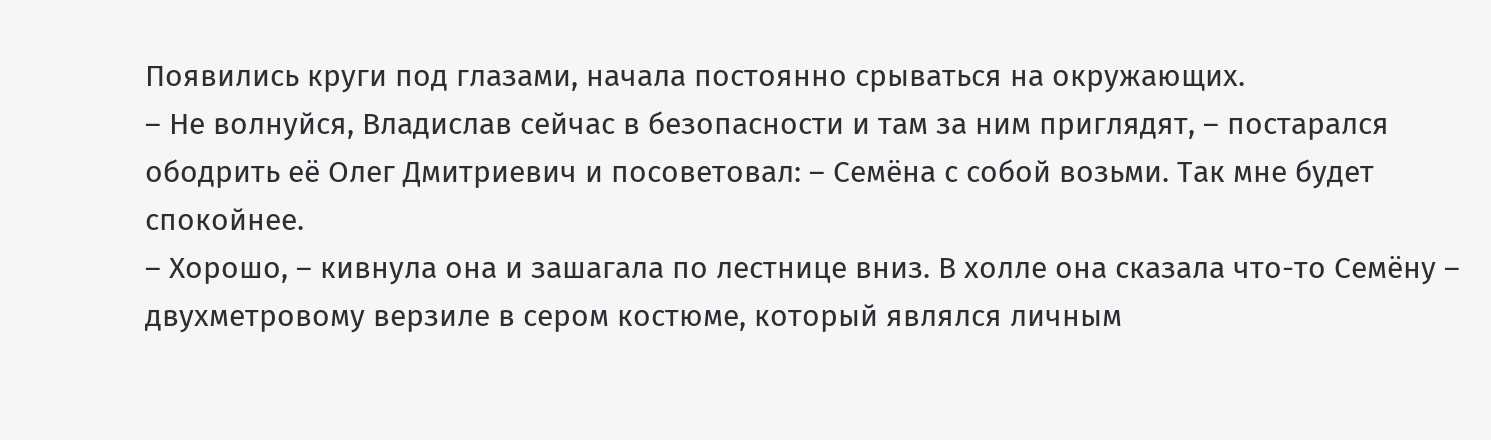Появились круги под глазами, начала постоянно срываться на окружающих.
– Не волнуйся, Владислав сейчас в безопасности и там за ним приглядят, – постарался ободрить её Олег Дмитриевич и посоветовал: – Семёна с собой возьми. Так мне будет спокойнее.
– Хорошо, – кивнула она и зашагала по лестнице вниз. В холле она сказала что-то Семёну – двухметровому верзиле в сером костюме, который являлся личным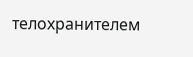телохранителем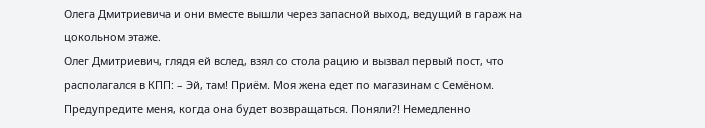Олега Дмитриевича и они вместе вышли через запасной выход, ведущий в гараж на цокольном этаже.
Олег Дмитриевич, глядя ей вслед, взял со стола рацию и вызвал первый пост, что располагался в КПП: – Эй, там! Приём. Моя жена едет по магазинам с Семёном. Предупредите меня, когда она будет возвращаться. Поняли?! Немедленно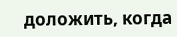доложить, когда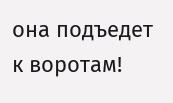она подъедет к воротам!